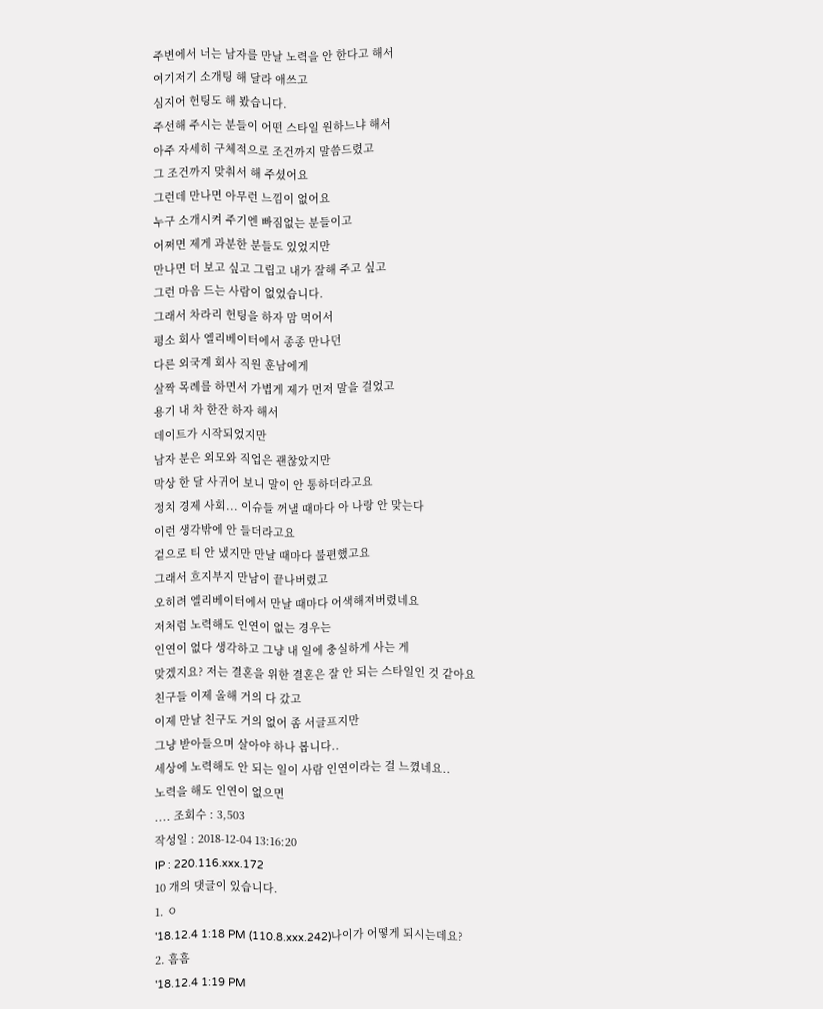주변에서 너는 남자를 만날 노력을 안 한다고 해서
여기저기 소개팅 해 달라 애쓰고
심지어 헌팅도 해 봤습니다.
주선해 주시는 분들이 어떤 스타일 원하느냐 해서
아주 자세히 구체적으로 조건까지 말씀드렸고
그 조건까지 맞춰서 해 주셨어요
그런데 만나면 아무런 느낌이 없어요
누구 소개시켜 주기엔 빠짐없는 분들이고
어쩌면 제게 과분한 분들도 있었지만
만나면 더 보고 싶고 그립고 내가 잘해 주고 싶고
그런 마음 드는 사람이 없었습니다.
그래서 차라리 헌팅을 하자 맘 먹어서
평소 회사 엘리베이터에서 종종 만나던
다른 외국계 회사 직원 훈남에게
살짝 목례를 하면서 가볍게 제가 먼저 말을 걸었고
용기 내 차 한잔 하자 해서
데이트가 시작되었지만
남자 분은 외모와 직업은 괜찮았지만
막상 한 달 사귀어 보니 말이 안 통하더라고요
정치 경제 사회... 이슈들 꺼낼 때마다 아 나랑 안 맞는다
이런 생각밖에 안 들더라고요
겉으로 티 안 냈지만 만날 때마다 불편했고요
그래서 흐지부지 만남이 끝나버렸고
오히려 엘리베이터에서 만날 때마다 어색해져버렸네요
저처럼 노력해도 인연이 없는 경우는
인연이 없다 생각하고 그냥 내 일에 충실하게 사는 게
맞겠지요? 저는 결혼을 위한 결혼은 잘 안 되는 스타일인 것 같아요
친구들 이제 올해 거의 다 갔고
이제 만날 친구도 거의 없어 좀 서글프지만
그냥 받아들으며 살아야 하나 봅니다..
세상에 노력해도 안 되는 일이 사람 인연이라는 걸 느꼈네요..
노력을 해도 인연이 없으면
.... 조회수 : 3,503
작성일 : 2018-12-04 13:16:20
IP : 220.116.xxx.172
10 개의 댓글이 있습니다.
1. ㅇ
'18.12.4 1:18 PM (110.8.xxx.242)나이가 어떻게 되시는데요?
2. 흠흠
'18.12.4 1:19 PM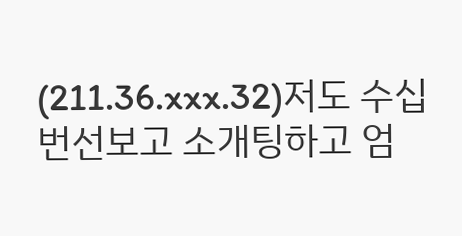(211.36.xxx.32)저도 수십번선보고 소개팅하고 엄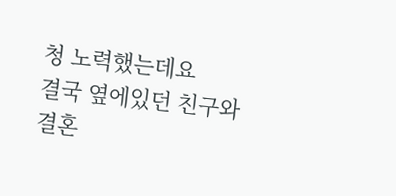청 노력했는데요
결국 옆에있던 친구와 결혼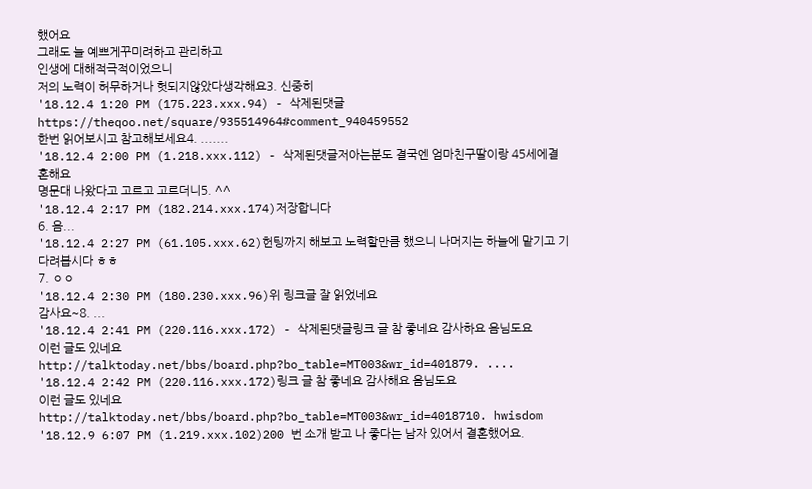했어요
그래도 늘 예쁘게꾸미려하고 관리하고
인생에 대해적극적이었으니
저의 노력이 허무하거나 헛되지않았다생각해요3. 신중히
'18.12.4 1:20 PM (175.223.xxx.94) - 삭제된댓글https://theqoo.net/square/935514964#comment_940459552
한번 읽어보시고 참고해보세요4. .......
'18.12.4 2:00 PM (1.218.xxx.112) - 삭제된댓글저아는분도 결국엔 엄마친구딸이랑 45세에결혼해요
명문대 나왔다고 고르고 고르더니5. ^^
'18.12.4 2:17 PM (182.214.xxx.174)저장합니다
6. 음...
'18.12.4 2:27 PM (61.105.xxx.62)헌팅까지 해보고 노력할만큼 했으니 나머지는 하늘에 맡기고 기다려봅시다 ㅎㅎ
7. ㅇㅇ
'18.12.4 2:30 PM (180.230.xxx.96)위 링크글 잘 읽었네요
감사요~8. ...
'18.12.4 2:41 PM (220.116.xxx.172) - 삭제된댓글링크 글 참 좋네요 감사하요 음님도요
이런 글도 있네요
http://talktoday.net/bbs/board.php?bo_table=MT003&wr_id=401879. ....
'18.12.4 2:42 PM (220.116.xxx.172)링크 글 참 좋네요 감사해요 음님도요
이런 글도 있네요
http://talktoday.net/bbs/board.php?bo_table=MT003&wr_id=4018710. hwisdom
'18.12.9 6:07 PM (1.219.xxx.102)200 번 소개 받고 나 좋다는 남자 있어서 결혼했어요.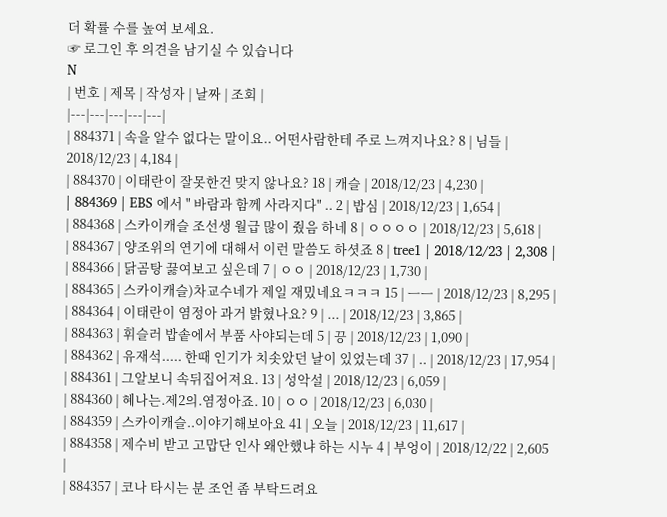더 확률 수를 높여 보세요.
☞ 로그인 후 의견을 남기실 수 있습니다
N
| 번호 | 제목 | 작성자 | 날짜 | 조회 |
|---|---|---|---|---|
| 884371 | 속을 알수 없다는 말이요.. 어떤사람한테 주로 느껴지나요? 8 | 님들 | 2018/12/23 | 4,184 |
| 884370 | 이태란이 잘못한건 맞지 않나요? 18 | 캐슬 | 2018/12/23 | 4,230 |
| 884369 | EBS 에서 " 바람과 함께 사라지다" .. 2 | 밥심 | 2018/12/23 | 1,654 |
| 884368 | 스카이캐슬 조선생 월급 많이 줬음 하네 8 | ㅇㅇㅇㅇ | 2018/12/23 | 5,618 |
| 884367 | 양조위의 연기에 대해서 이런 말씀도 하셧죠 8 | tree1 | 2018/12/23 | 2,308 |
| 884366 | 닭곰탕 끓여보고 싶은데 7 | ㅇㅇ | 2018/12/23 | 1,730 |
| 884365 | 스카이캐슬)차교수네가 제일 재밌네요ㅋㅋㅋ 15 | ㅡㅡ | 2018/12/23 | 8,295 |
| 884364 | 이태란이 염정아 과거 밝혔나요? 9 | ... | 2018/12/23 | 3,865 |
| 884363 | 휘슬러 밥솥에서 부품 사야되는데 5 | 끙 | 2018/12/23 | 1,090 |
| 884362 | 유재석..... 한때 인기가 치솟았던 날이 있었는데 37 | .. | 2018/12/23 | 17,954 |
| 884361 | 그알보니 속뒤집어져요. 13 | 성악설 | 2018/12/23 | 6,059 |
| 884360 | 혜나는.제2의.염정아죠. 10 | ㅇㅇ | 2018/12/23 | 6,030 |
| 884359 | 스카이캐슬..이야기해보아요 41 | 오늘 | 2018/12/23 | 11,617 |
| 884358 | 제수비 받고 고맙단 인사 왜안했냐 하는 시누 4 | 부엉이 | 2018/12/22 | 2,605 |
| 884357 | 코나 타시는 분 조언 좀 부탁드려요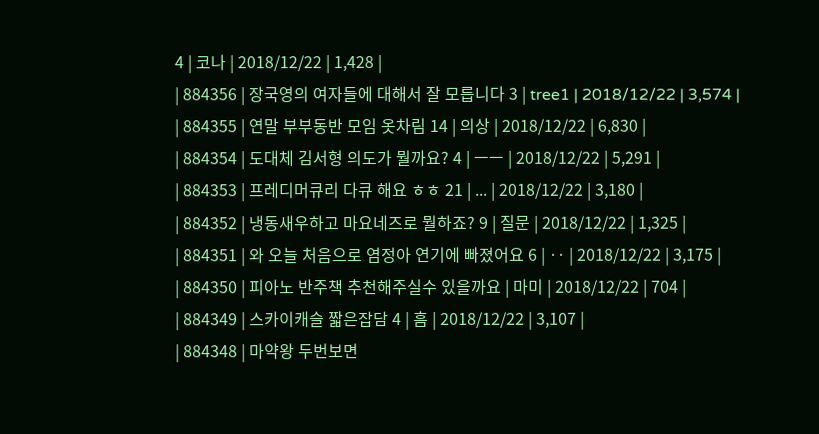4 | 코나 | 2018/12/22 | 1,428 |
| 884356 | 장국영의 여자들에 대해서 잘 모릅니다 3 | tree1 | 2018/12/22 | 3,574 |
| 884355 | 연말 부부동반 모임 옷차림 14 | 의상 | 2018/12/22 | 6,830 |
| 884354 | 도대체 김서형 의도가 뭘까요? 4 | ㅡㅡ | 2018/12/22 | 5,291 |
| 884353 | 프레디머큐리 다큐 해요 ㅎㅎ 21 | ... | 2018/12/22 | 3,180 |
| 884352 | 냉동새우하고 마요네즈로 뭘하죠? 9 | 질문 | 2018/12/22 | 1,325 |
| 884351 | 와 오늘 처음으로 염정아 연기에 빠졌어요 6 | ‥ | 2018/12/22 | 3,175 |
| 884350 | 피아노 반주책 추천해주실수 있을까요 | 마미 | 2018/12/22 | 704 |
| 884349 | 스카이캐슬 짧은잡담 4 | 흠 | 2018/12/22 | 3,107 |
| 884348 | 마약왕 두번보면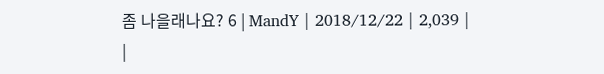좀 나을래나요? 6 | MandY | 2018/12/22 | 2,039 |
|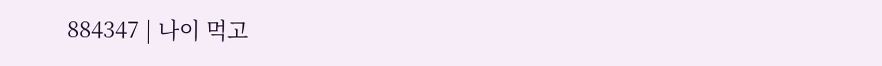884347 | 나이 먹고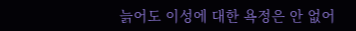늙어도 이성에 대한 욕정은 안 없어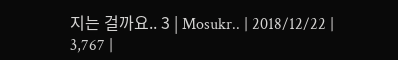지는 걸까요.. 3 | Mosukr.. | 2018/12/22 | 3,767 |